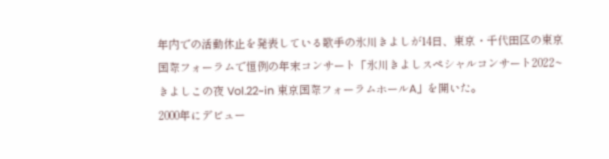年内での活動休止を発表している歌手の氷川きよしが14日、東京・千代田区の東京国際フォーラムで恒例の年末コンサート「氷川きよしスペシャルコンサート2022~きよしこの夜 Vol.22~in 東京国際フォーラムホールA」を開いた。
2000年にデビュー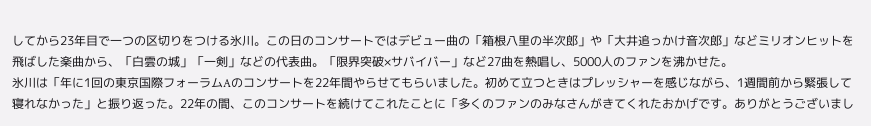してから23年目で一つの区切りをつける氷川。この日のコンサートではデビュー曲の「箱根八里の半次郎」や「大井追っかけ音次郎」などミリオンヒットを飛ばした楽曲から、「白雲の城」「一剣」などの代表曲。「限界突破×サバイバー」など27曲を熱唱し、5000人のファンを沸かせた。
氷川は「年に1回の東京国際フォーラムAのコンサートを22年間やらせてもらいました。初めて立つときはプレッシャーを感じながら、1週間前から緊張して寝れなかった」と振り返った。22年の間、このコンサートを続けてこれたことに「多くのファンのみなさんがきてくれたおかげです。ありがとうございまし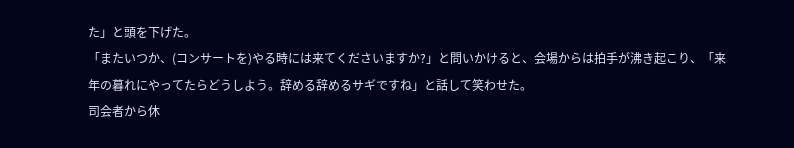た」と頭を下げた。
「またいつか、(コンサートを)やる時には来てくださいますか?」と問いかけると、会場からは拍手が沸き起こり、「来年の暮れにやってたらどうしよう。辞める辞めるサギですね」と話して笑わせた。
司会者から休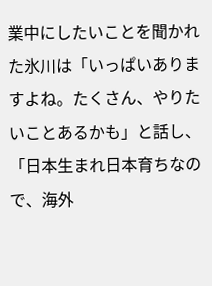業中にしたいことを聞かれた氷川は「いっぱいありますよね。たくさん、やりたいことあるかも」と話し、「日本生まれ日本育ちなので、海外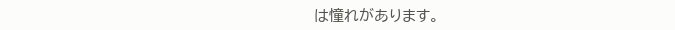は憧れがあります。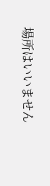場所はいいません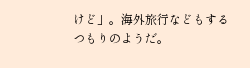けど」。海外旅行などもするつもりのようだ。